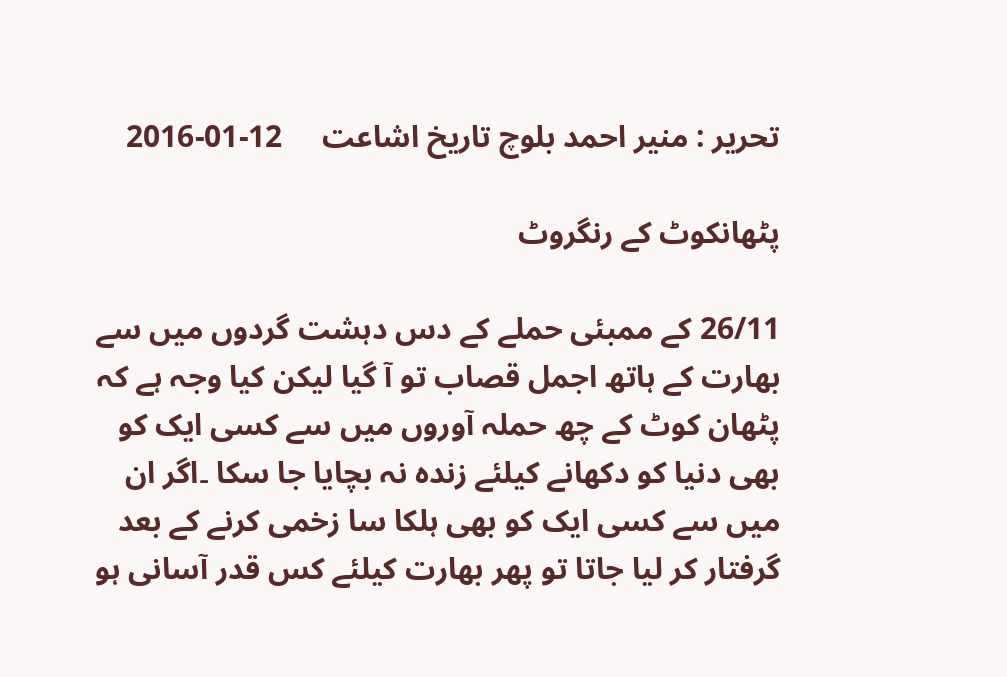تحریر : منیر احمد بلوچ تاریخ اشاعت     12-01-2016

پٹھانکوٹ کے رنگروٹ

26/11 کے ممبئی حملے کے دس دہشت گردوں میں سے بھارت کے ہاتھ اجمل قصاب تو آ گیا لیکن کیا وجہ ہے کہ پٹھان کوٹ کے چھ حملہ آوروں میں سے کسی ایک کو بھی دنیا کو دکھانے کیلئے زندہ نہ بچایا جا سکا ۔اگر ان میں سے کسی ایک کو بھی ہلکا سا زخمی کرنے کے بعد گرفتار کر لیا جاتا تو پھر بھارت کیلئے کس قدر آسانی ہو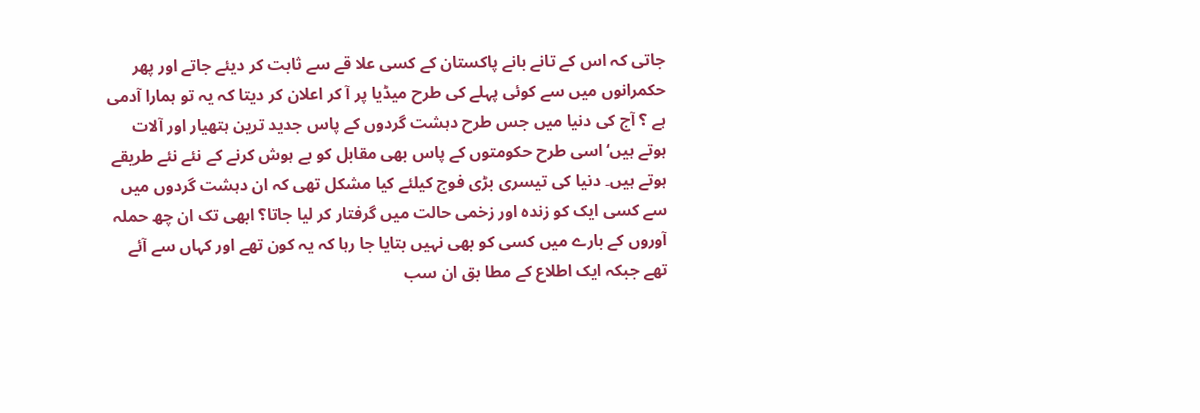جاتی کہ اس کے تانے بانے پاکستان کے کسی علا قے سے ثابت کر دیئے جاتے اور پھر حکمرانوں میں سے کوئی پہلے کی طرح میڈیا پر آ کر اعلان کر دیتا کہ یہ تو ہمارا آدمی ہے ؟ آج کی دنیا میں جس طرح دہشت گردوں کے پاس جدید ترین ہتھیار اور آلات ہوتے ہیں‘ اسی طرح حکومتوں کے پاس بھی مقابل کو بے ہوش کرنے کے نئے نئے طریقے ہوتے ہیں۔ دنیا کی تیسری بڑی فوج کیلئے کیا مشکل تھی کہ ان دہشت گردوں میں سے کسی ایک کو زندہ اور زخمی حالت میں گرفتار کر لیا جاتا؟ ابھی تک ان چھ حملہ آوروں کے بارے میں کسی کو بھی نہیں بتایا جا رہا کہ یہ کون تھے اور کہاں سے آئے تھے جبکہ ایک اطلاع کے مطا بق ان سب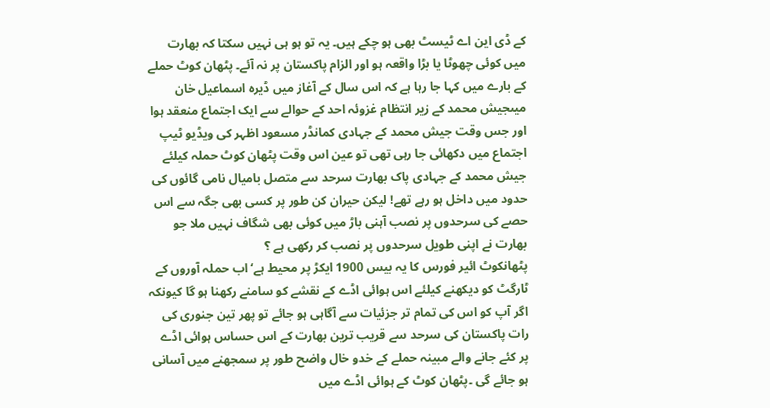کے ڈی این اے ٹیسٹ بھی ہو چکے ہیں۔ یہ تو ہو ہی نہیں سکتا کہ بھارت میں کوئی چھوٹا یا بڑا واقعہ ہو اور الزام پاکستان پر نہ آئے۔ پٹھان کوٹ حملے کے بارے میں کہا جا رہا ہے کہ اس سال کے آغاز میں ڈیرہ اسماعیل خان میںجیش محمد کے زیر انتظام غزوئہ احد کے حوالے سے ایک اجتماع منعقد ہوا اور جس وقت جیش محمد کے جہادی کمانڈر مسعود اظہر کی ویڈیو ٹیپ اجتماع میں دکھائی جا رہی تھی تو عین اس وقت پٹھان کوٹ حملہ کیلئے جیش محمد کے جہادی پاک بھارت سرحد سے متصل بامیال نامی گائوں کی حدود میں داخل ہو رہے تھے! لیکن حیران کن طور پر کسی بھی جگہ سے اس حصے کی سرحدوں پر نصب آہنی باڑ میں کوئی بھی شگاف نہیں ملا جو بھارت نے اپنی طویل سرحدوں پر نصب کر رکھی ہے ؟
پٹھانکوٹ ائیر فورس کا یہ بیس 1900 ایکڑ پر محیط ہے‘ اب حملہ آوروں کے ٹارگٹ کو دیکھنے کیلئے اس ہوائی اڈے کے نقشے کو سامنے رکھنا ہو گا کیونکہ اگر آپ کو اس کی تمام تر جزئیات سے آگاہی ہو جائے تو پھر تین جنوری کی رات پاکستان کی سرحد سے قریب ترین بھارت کے اس حساس ہوائی اڈے پر کئے جانے والے مبینہ حملے کے خدو خال واضح طور پر سمجھنے میں آسانی ہو جائے گی ۔پٹھان کوٹ کے ہوائی اڈے میں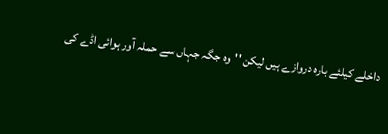داخلے کیلئے بارہ دروازے ہیں لیکن ''وہ جگہ جہاں سے حملہ آور ہوائی اڈے کی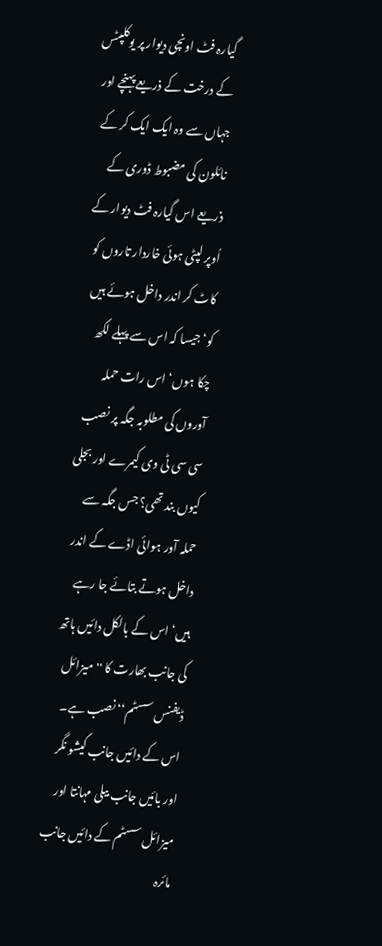گیارہ فٹ اونچی دیوار پر یوکلپٹس کے درخت کے ذریعے پہنچے اور جہاں سے وہ ایک ایک کر کے نائلون کی مضبوط ڈوری کے ذریعے اس گیارہ فٹ دیوار کے اُوپر لپٹی ہوئی خاردار تاروں کو کاٹ کر اندر داخل ہوئے ہیں کو‘ جیسا کہ اس سے پہلے لکھ چکا ہوں‘ اس رات حملہ آوروں کی مطلوبہ جگہ پر نصب سی سی ٹی وی کیمرے اور بجلی کیوں بند تھی؟ جس جگہ سے حملہ آور ہوائی اڈے کے اندر داخل ہوتے بتائے جا رہے ہیں‘ اس کے بالکل دائیں ہاتھ کی جانب بھارت کا ''میزائل ڈیفنس سسٹم‘‘ نصب ہے۔ اس کے دائیں جانب کیشو نگر اور بائیں جانب بیلی مہانتا اور میزائل سسٹم کے دائیں جانب مائرہ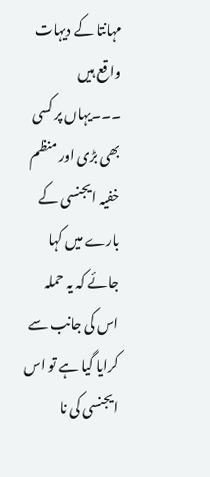مہانتا کے دیہات واقع ہیں ۔۔۔یہاں پر کسی بھی بڑی اور منظم خفیہ ایجنسی کے بارے میں کہا جائے کہ یہ حملہ اس کی جانب سے کرایا گیا ہے تو اس ایجنسی کی نا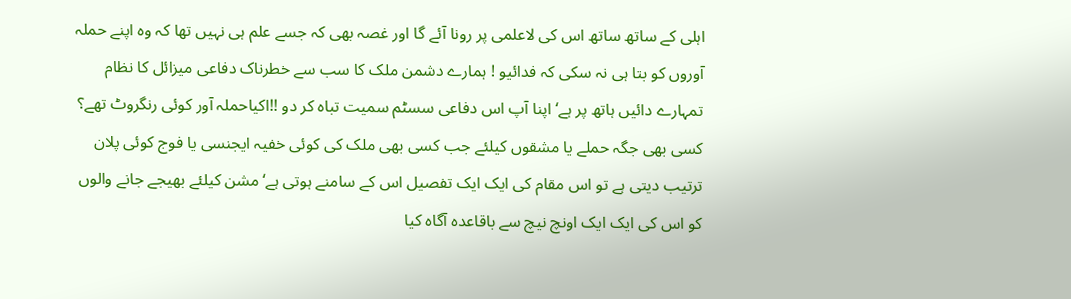اہلی کے ساتھ ساتھ اس کی لاعلمی پر رونا آئے گا اور غصہ بھی کہ جسے علم ہی نہیں تھا کہ وہ اپنے حملہ آوروں کو بتا ہی نہ سکی کہ فدائیو ! ہمارے دشمن ملک کا سب سے خطرناک دفاعی میزائل کا نظام تمہارے دائیں ہاتھ پر ہے‘ اپنا آپ اس دفاعی سسٹم سمیت تباہ کر دو !!اکیاحملہ آور کوئی رنگروٹ تھے؟
کسی بھی جگہ حملے یا مشقوں کیلئے جب کسی بھی ملک کی کوئی خفیہ ایجنسی یا فوج کوئی پلان ترتیب دیتی ہے تو اس مقام کی ایک ایک تفصیل اس کے سامنے ہوتی ہے‘ مشن کیلئے بھیجے جانے والوں کو اس کی ایک ایک اونچ نیچ سے باقاعدہ آگاہ کیا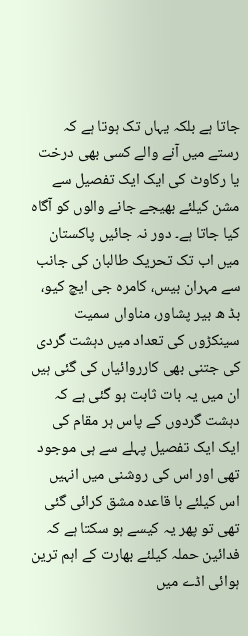جاتا ہے بلکہ یہاں تک ہوتا ہے کہ رستے میں آنے والے کسی بھی درخت یا رکاوٹ کی ایک ایک تفصیل سے مشن کیلئے بھیجے جانے والوں کو آگاہ کیا جاتا ہے۔ دور نہ جائیں پاکستان میں اب تک تحریک طالبان کی جانب سے مہران بیس، کامرہ جی ایچ کیو، بڈ ھ بیر پشاور، مناواں سمیت سینکڑوں کی تعداد میں دہشت گردی کی جتنی بھی کارروائیاں کی گئی ہیں ان میں یہ بات ثابت ہو گئی ہے کہ دہشت گردوں کے پاس ہر مقام کی ایک ایک تفصیل پہلے سے ہی موجود تھی اور اس کی روشنی میں انہیں اس کیلئے با قاعدہ مشق کرائی گئی تھی تو پھر یہ کیسے ہو سکتا ہے کہ فدائین حملہ کیلئے بھارت کے اہم ترین ہوائی اڈے میں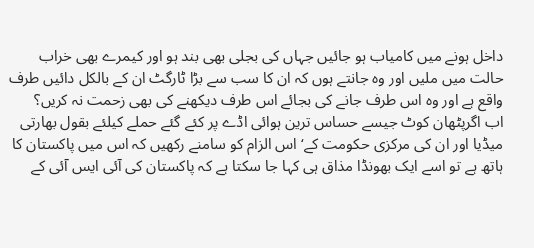داخل ہونے میں کامیاب ہو جائیں جہاں کی بجلی بھی بند ہو اور کیمرے بھی خراب حالت میں ملیں اور وہ جانتے ہوں کہ ان کا سب سے بڑا ٹارگٹ ان کے بالکل دائیں طرف واقع ہے اور وہ اس طرف جانے کی بجائے اس طرف دیکھنے کی بھی زحمت نہ کریں؟
اب اگرپٹھان کوٹ جیسے حساس ترین ہوائی اڈے پر کئے گئے حملے کیلئے بقول بھارتی میڈیا اور ان کی مرکزی حکومت کے‘ اس الزام کو سامنے رکھیں کہ اس میں پاکستان کا ہاتھ ہے تو اسے ایک بھونڈا مذاق ہی کہا جا سکتا ہے کہ پاکستان کی آئی ایس آئی کے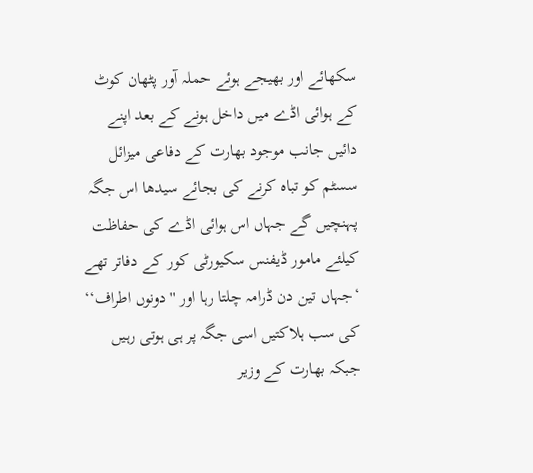سکھائے اور بھیجے ہوئے حملہ آور پٹھان کوٹ کے ہوائی اڈے میں داخل ہونے کے بعد اپنے دائیں جانب موجود بھارت کے دفاعی میزائل سسٹم کو تباہ کرنے کی بجائے سیدھا اس جگہ پہنچیں گے جہاں اس ہوائی اڈے کی حفاظت کیلئے مامور ڈیفنس سکیورٹی کور کے دفاتر تھے ‘جہاں تین دن ڈرامہ چلتا رہا اور '' دونوں اطراف‘‘ کی سب ہلاکتیں اسی جگہ پر ہی ہوتی رہیں جبکہ بھارت کے وزیر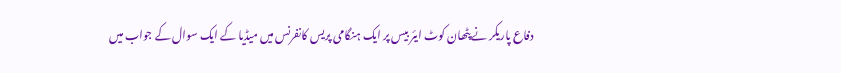دفاع پاریکر نے پٹھان کوٹ ایئر بیس پر ایک ہنگامی پریس کانفرنس میں میڈیا کے ایک سوال کے جواب میں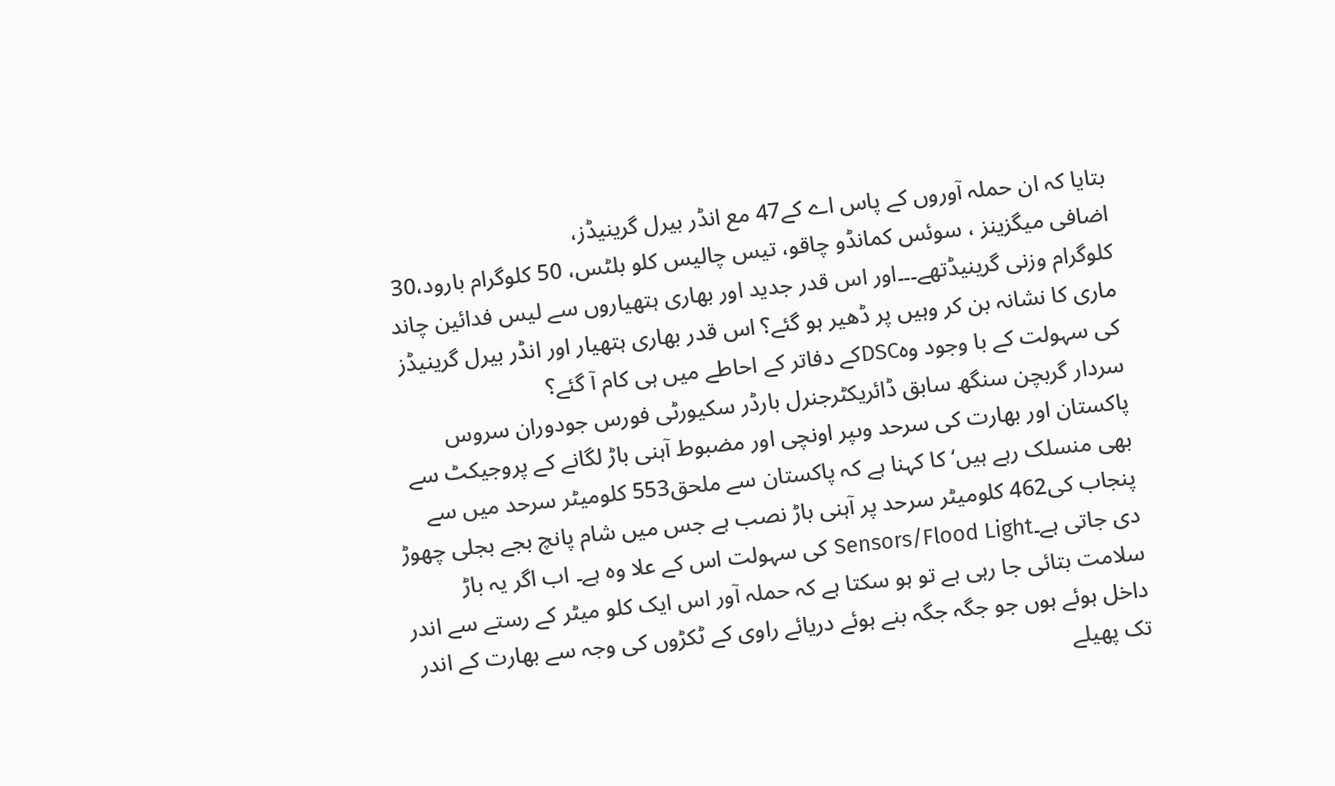بتایا کہ ان حملہ آوروں کے پاس اے کے47 مع انڈر بیرل گرینیڈز،
اضافی میگزینز ، سوئس کمانڈو چاقو، تیس چالیس کلو بلٹس، 50 کلوگرام بارود،30 کلوگرام وزنی گرینیڈتھے۔۔۔اور اس قدر جدید اور بھاری ہتھیاروں سے لیس فدائین چاند ماری کا نشانہ بن کر وہیں پر ڈھیر ہو گئے؟ اس قدر بھاری ہتھیار اور انڈر بیرل گرینیڈز کی سہولت کے با وجود وہDSCکے دفاتر کے احاطے میں ہی کام آ گئے؟
سردار گربچن سنگھ سابق ڈائریکٹرجنرل بارڈر سکیورٹی فورس جودوران سروس پاکستان اور بھارت کی سرحد وںپر اونچی اور مضبوط آہنی باڑ لگانے کے پروجیکٹ سے بھی منسلک رہے ہیں‘ کا کہنا ہے کہ پاکستان سے ملحق553 کلومیٹر سرحد میں سے پنجاب کی462 کلومیٹر سرحد پر آہنی باڑ نصب ہے جس میں شام پانچ بجے بجلی چھوڑ دی جاتی ہے۔Sensors/Flood Light کی سہولت اس کے علا وہ ہے۔ اب اگر یہ باڑ سلامت بتائی جا رہی ہے تو ہو سکتا ہے کہ حملہ آور اس ایک کلو میٹر کے رستے سے اندر داخل ہوئے ہوں جو جگہ جگہ بنے ہوئے دریائے راوی کے ٹکڑوں کی وجہ سے بھارت کے اندر تک پھیلے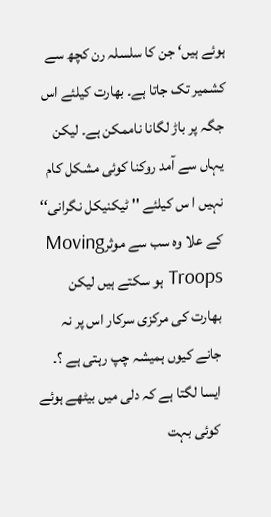ہوئے ہیں‘ جن کا سلسلہ رن کچھ سے کشمیر تک جاتا ہے۔ بھارت کیلئے اس جگہ پر باڑ لگانا ناممکن ہے۔ لیکن یہاں سے آمد روکنا کوئی مشکل کام نہیں ا س کیلئے '' ٹیکنیکل نگرانی‘‘ کے علا وہ سب سے موثرMoving Troops ہو سکتے ہیں لیکن بھارت کی مرکزی سرکار اس پر نہ جانے کیوں ہمیشہ چپ رہتی ہے ؟۔ ایسا لگتا ہے کہ دلی میں بیٹھے ہوئے کوئی بہت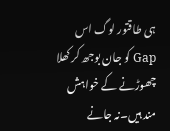ہی طاقتور لوگ اس Gap کو جان بوجھ کر کھلا چھوڑنے کے خواہش مند ہیں۔نہ جانے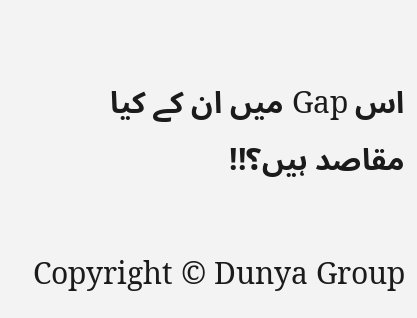اس Gap میں ان کے کیا مقاصد ہیں؟!!

Copyright © Dunya Group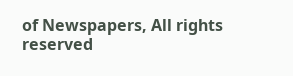of Newspapers, All rights reserved